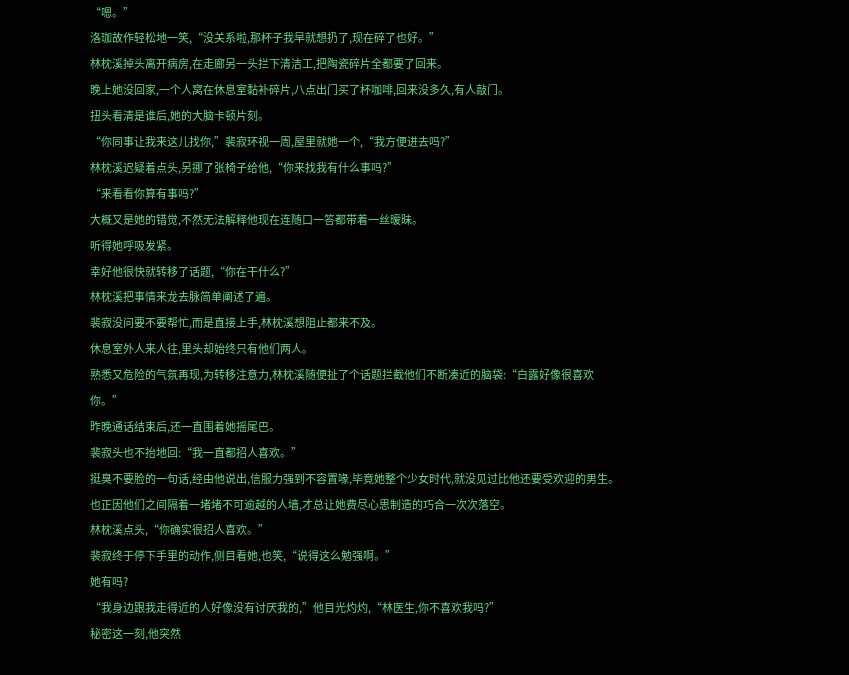“嗯。”
洛珈故作轻松地一笑,“没关系啦,那杯子我早就想扔了,现在碎了也好。”
林枕溪掉头离开病房,在走廊另一头拦下清洁工,把陶瓷碎片全都要了回来。
晚上她没回家,一个人窝在休息室黏补碎片,八点出门买了杯咖啡,回来没多久,有人敲门。
扭头看清是谁后,她的大脑卡顿片刻。
“你同事让我来这儿找你,”裴寂环视一周,屋里就她一个,“我方便进去吗?”
林枕溪迟疑着点头,另挪了张椅子给他,“你来找我有什么事吗?”
“来看看你算有事吗?”
大概又是她的错觉,不然无法解释他现在连随口一答都带着一丝暧昧。
听得她呼吸发紧。
幸好他很快就转移了话题,“你在干什么?”
林枕溪把事情来龙去脉简单阐述了遍。
裴寂没问要不要帮忙,而是直接上手,林枕溪想阻止都来不及。
休息室外人来人往,里头却始终只有他们两人。
熟悉又危险的气氛再现,为转移注意力,林枕溪随便扯了个话题拦截他们不断凑近的脑袋:“白露好像很喜欢你。”
昨晚通话结束后,还一直围着她摇尾巴。
裴寂头也不抬地回:“我一直都招人喜欢。”
挺臭不要脸的一句话,经由他说出,信服力强到不容置喙,毕竟她整个少女时代,就没见过比他还要受欢迎的男生。
也正因他们之间隔着一堵堵不可逾越的人墙,才总让她费尽心思制造的巧合一次次落空。
林枕溪点头,“你确实很招人喜欢。”
裴寂终于停下手里的动作,侧目看她,也笑,“说得这么勉强啊。”
她有吗?
“我身边跟我走得近的人好像没有讨厌我的,”他目光灼灼,“林医生,你不喜欢我吗?”
秘密这一刻,他突然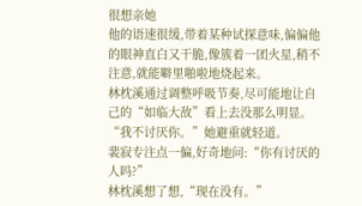很想亲她
他的语速很缓,带着某种试探意味,偏偏他的眼神直白又干脆,像簇着一团火星,稍不注意,就能噼里啪啦地烧起来。
林枕溪通过调整呼吸节奏,尽可能地让自己的“如临大敌”看上去没那么明显。
“我不讨厌你。”她避重就轻道。
裴寂专注点一偏,好奇地问:“你有讨厌的人吗?”
林枕溪想了想,“现在没有。”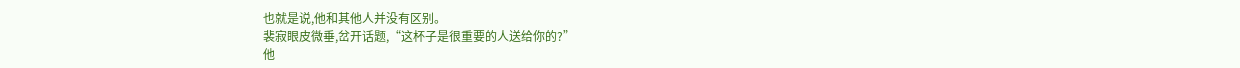也就是说,他和其他人并没有区别。
裴寂眼皮微垂,岔开话题,“这杯子是很重要的人送给你的?”
他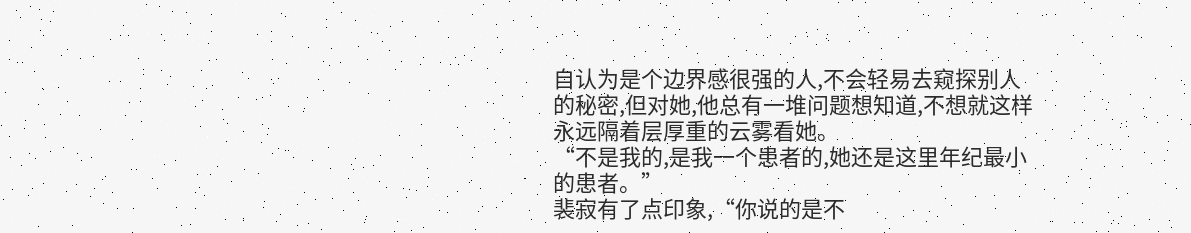自认为是个边界感很强的人,不会轻易去窥探别人的秘密,但对她,他总有一堆问题想知道,不想就这样永远隔着层厚重的云雾看她。
“不是我的,是我一个患者的,她还是这里年纪最小的患者。”
裴寂有了点印象,“你说的是不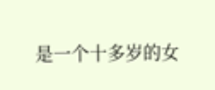是一个十多岁的女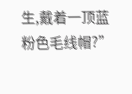生,戴着一顶蓝粉色毛线帽?”